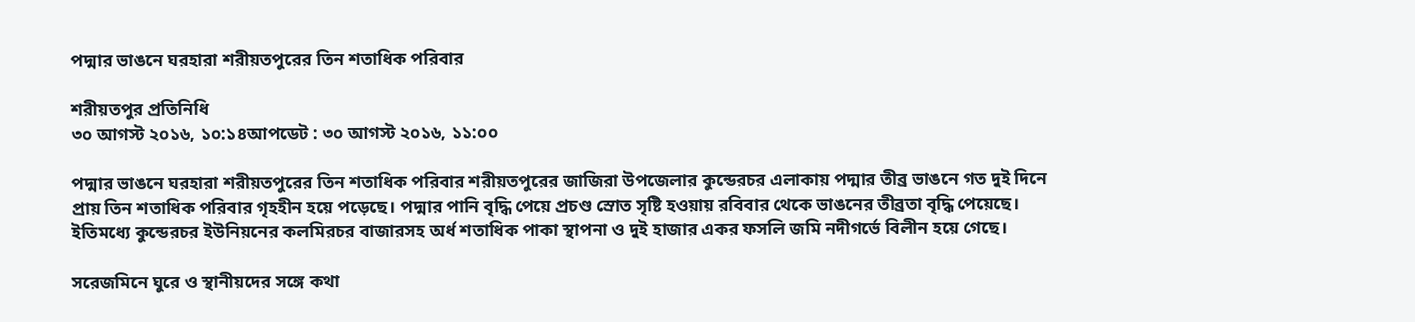পদ্মার ভাঙনে ঘরহারা শরীয়তপুরের তিন শতাধিক পরিবার

শরীয়তপুর প্রতিনিধি
৩০ আগস্ট ২০১৬, ১০:১৪আপডেট : ৩০ আগস্ট ২০১৬, ১১:০০

পদ্মার ভাঙনে ঘরহারা শরীয়তপুরের তিন শতাধিক পরিবার শরীয়তপুরের জাজিরা উপজেলার কুন্ডেরচর এলাকায় পদ্মার তীব্র ভাঙনে গত দুই দিনে প্রায় তিন শতাধিক পরিবার গৃহহীন হয়ে পড়েছে। পদ্মার পানি বৃদ্ধি পেয়ে প্রচণ্ড স্রোত সৃষ্টি হওয়ায় রবিবার থেকে ভাঙনের তীব্রতা বৃদ্ধি পেয়েছে। ইতিমধ্যে কুন্ডেরচর ইউনিয়নের কলমিরচর বাজারসহ অর্ধ শতাধিক পাকা স্থাপনা ও দুই হাজার একর ফসলি জমি নদীগর্ভে বিলীন হয়ে গেছে।

সরেজমিনে ঘুরে ও স্থানীয়দের সঙ্গে কথা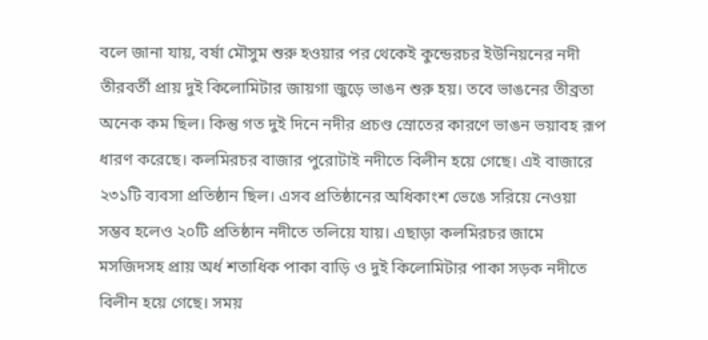বলে জানা যায়, বর্ষা মৌসুম শুরু হওয়ার পর থেকেই কুন্ডেরচর ইউনিয়নের নদী তীরবর্তী প্রায় দুই কিলোমিটার জায়গা জুড়ে ভাঙন শুরু হয়। তবে ভাঙনের তীব্রতা অনেক কম ছিল। কিন্তু গত দুই দিনে নদীর প্রচণ্ড স্রোতের কারণে ভাঙন ভয়াবহ রূপ ধারণ করেছে। কলমিরচর বাজার পুরোটাই নদীতে বিলীন হয়ে গেছে। এই বাজারে ২৩১টি ব্যবসা প্রতিষ্ঠান ছিল। এসব প্রতিষ্ঠানের অধিকাংশ ভেঙে সরিয়ে নেওয়া সম্ভব হলেও ২০টি প্রতিষ্ঠান নদীতে তলিয়ে যায়। এছাড়া কলমিরচর জামে মসজিদসহ প্রায় অর্ধ শতাধিক পাকা বাড়ি ও দুই কিলোমিটার পাকা সড়ক নদীতে বিলীন হয়ে গেছে। সময়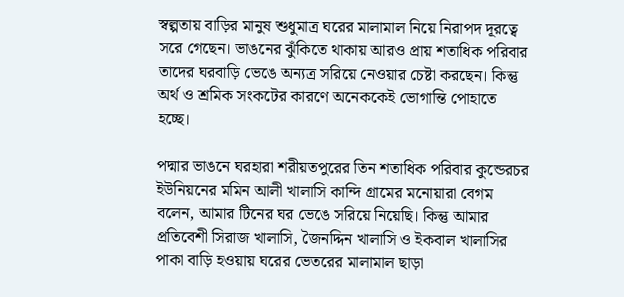স্বল্পতায় বাড়ির মানুষ শুধুমাত্র ঘরের মালামাল নিয়ে নিরাপদ দূরত্বে সরে গেছেন। ভাঙনের ঝুঁকিতে থাকায় আরও প্রায় শতাধিক পরিবার তাদের ঘরবাড়ি ভেঙে অন্যত্র সরিয়ে নেওয়ার চেষ্টা করছেন। কিন্তু অর্থ ও শ্রমিক সংকটের কারণে অনেককেই ভোগান্তি পোহাতে হচ্ছে।

পদ্মার ভাঙনে ঘরহারা শরীয়তপুরের তিন শতাধিক পরিবার কুন্ডেরচর ইউনিয়নের মমিন আলী খালাসি কান্দি গ্রামের মনোয়ারা বেগম বলেন, আমার টিনের ঘর ভেঙে সরিয়ে নিয়েছি। কিন্তু আমার প্রতিবেশী সিরাজ খালাসি, জৈনদ্দিন খালাসি ও ইকবাল খালাসির পাকা বাড়ি হওয়ায় ঘরের ভেতরের মালামাল ছাড়া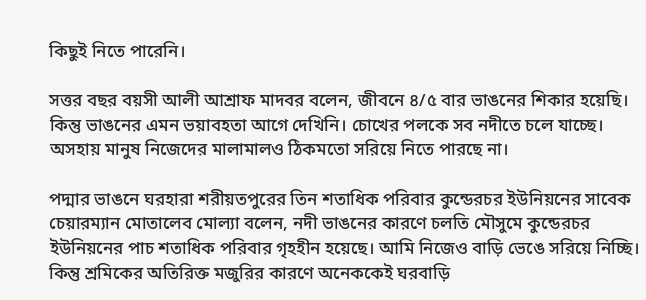কিছুই নিতে পারেনি।

সত্তর বছর বয়সী আলী আশ্রাফ মাদবর বলেন, জীবনে ৪/৫ বার ভাঙনের শিকার হয়েছি। কিন্তু ভাঙনের এমন ভয়াবহতা আগে দেখিনি। চোখের পলকে সব নদীতে চলে যাচ্ছে। অসহায় মানুষ নিজেদের মালামালও ঠিকমতো সরিয়ে নিতে পারছে না।

পদ্মার ভাঙনে ঘরহারা শরীয়তপুরের তিন শতাধিক পরিবার কুন্ডেরচর ইউনিয়নের সাবেক চেয়ারম্যান মোতালেব মোল্যা বলেন, নদী ভাঙনের কারণে চলতি মৌসুমে কুন্ডেরচর ইউনিয়নের পাচ শতাধিক পরিবার গৃহহীন হয়েছে। আমি নিজেও বাড়ি ভেঙে সরিয়ে নিচ্ছি। কিন্তু শ্রমিকের অতিরিক্ত মজুরির কারণে অনেককেই ঘরবাড়ি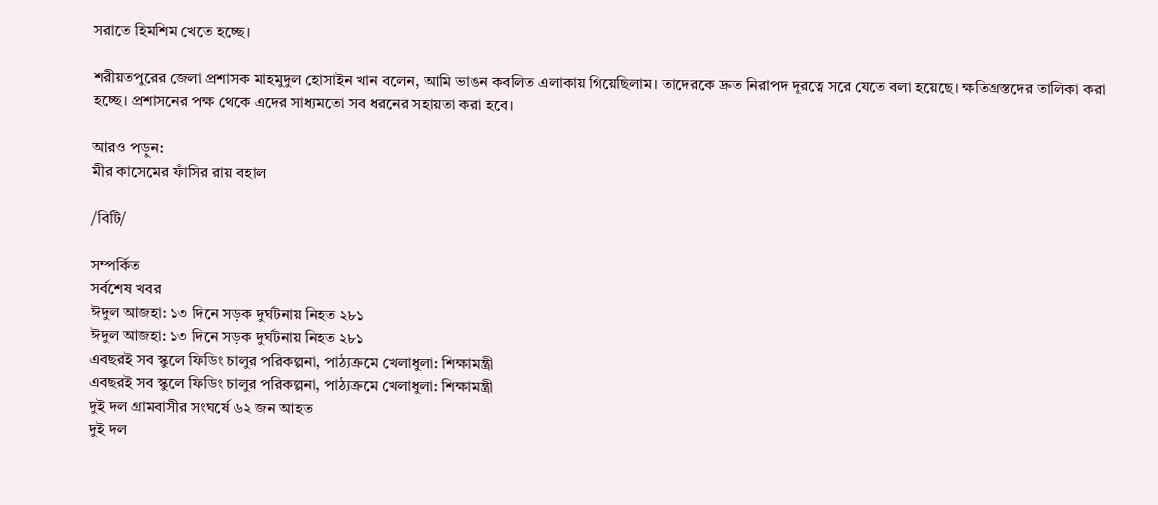সরাতে হিমশিম খেতে হচ্ছে।

শরীয়তপুরের জেলা প্রশাসক মাহমুদুল হোসাইন খান বলেন, আমি ভাঙন কবলিত এলাকায় গিয়েছিলাম। তাদেরকে দ্রুত নিরাপদ দূরত্বে সরে যেতে বলা হয়েছে। ক্ষতিগ্রস্তদের তালিকা করা হচ্ছে। প্রশাসনের পক্ষ থেকে এদের সাধ্যমতো সব ধরনের সহায়তা করা হবে।

আরও পড়ুন:
মীর কাসেমের ফাঁসির রায় বহাল

/বিটি/

সম্পর্কিত
সর্বশেষ খবর
ঈদুল আজহা: ১৩ দিনে সড়ক দুর্ঘটনায় নিহত ২৮১
ঈদুল আজহা: ১৩ দিনে সড়ক দুর্ঘটনায় নিহত ২৮১
এবছরই সব স্কুলে ফিডিং চালুর পরিকল্পনা, পাঠ্যক্রমে খেলাধুলা: শিক্ষামন্ত্রী
এবছরই সব স্কুলে ফিডিং চালুর পরিকল্পনা, পাঠ্যক্রমে খেলাধুলা: শিক্ষামন্ত্রী
দুই দল গ্রামবাসীর সংঘর্ষে ৬২ জন আহত
দুই দল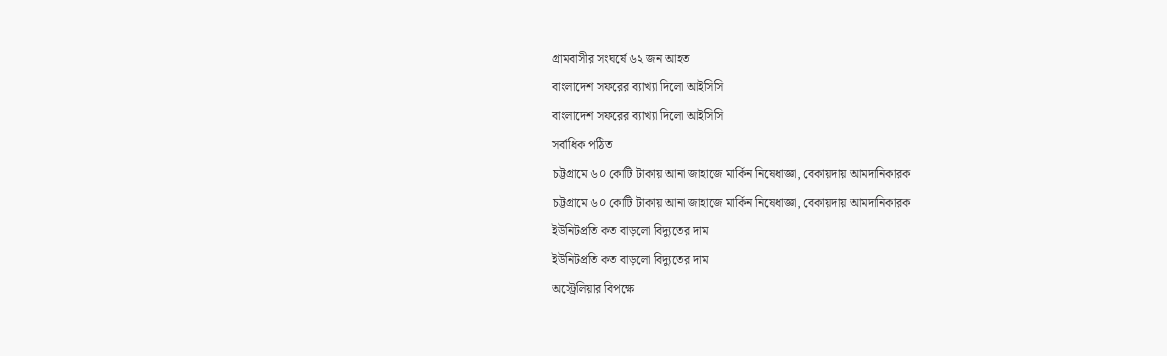গ্রামবাসীর সংঘর্ষে ৬২ জন আহত
বাংলাদেশ সফরের ব্যাখ্যা দিলো আইসিসি
বাংলাদেশ সফরের ব্যাখ্যা দিলো আইসিসি
সর্বাধিক পঠিত
চট্টগ্রামে ৬০ কোটি টাকায় আনা জাহাজে মার্কিন নিষেধাজ্ঞা, বেকায়দায় আমদানিকারক
চট্টগ্রামে ৬০ কোটি টাকায় আনা জাহাজে মার্কিন নিষেধাজ্ঞা, বেকায়দায় আমদানিকারক
ইউনিটপ্রতি কত বাড়লো বিদ্যুতের দাম
ইউনিটপ্রতি কত বাড়লো বিদ্যুতের দাম
অস্ট্রেলিয়ার বিপক্ষে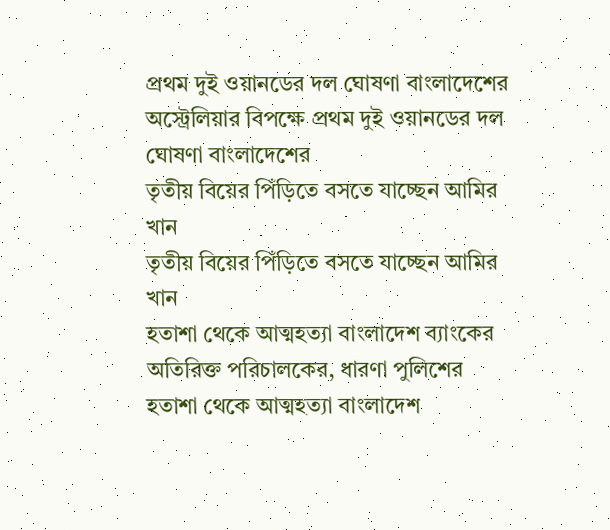প্রথম দুই ওয়ানডের দল ঘোষণা বাংলাদেশের
অস্ট্রেলিয়ার বিপক্ষে প্রথম দুই ওয়ানডের দল ঘোষণা বাংলাদেশের
তৃতীয় বিয়ের পিঁড়িতে বসতে যাচ্ছেন আমির খান
তৃতীয় বিয়ের পিঁড়িতে বসতে যাচ্ছেন আমির খান
হতাশা থেকে আত্মহত্যা বাংলাদেশ ব্যাংকের অতিরিক্ত পরিচালকের, ধারণা পুলিশের
হতাশা থেকে আত্মহত্যা বাংলাদেশ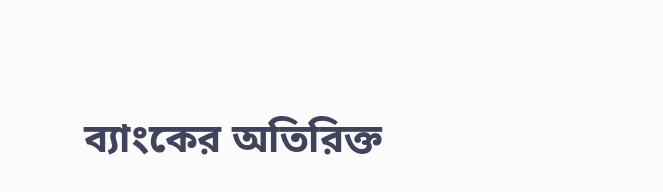ব্যাংকের অতিরিক্ত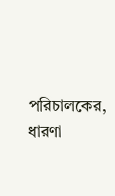পরিচালকের, ধারণা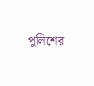পুলিশের